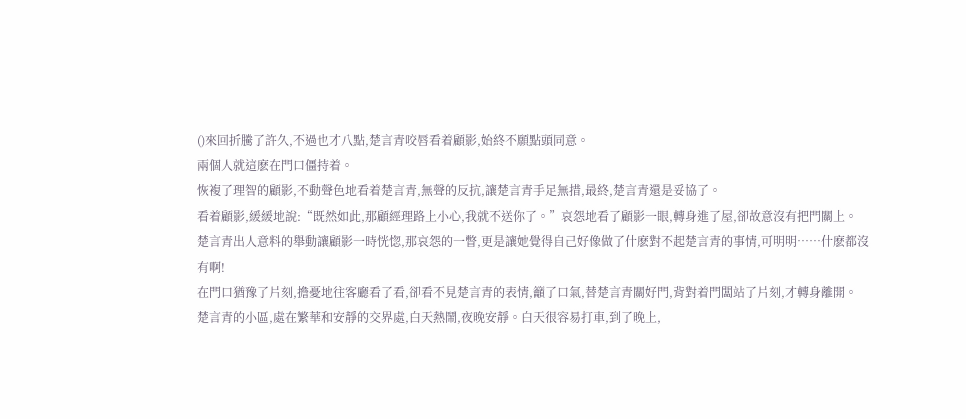()來回折騰了許久,不過也才八點,楚言青咬唇看着顧影,始終不願點頭同意。
兩個人就這麽在門口僵持着。
恢複了理智的顧影,不動聲色地看着楚言青,無聲的反抗,讓楚言青手足無措,最終,楚言青還是妥協了。
看着顧影,緩緩地說:“既然如此,那顧經理路上小心,我就不送你了。”哀怨地看了顧影一眼,轉身進了屋,卻故意沒有把門關上。
楚言青出人意料的舉動讓顧影一時恍惚,那哀怨的一瞥,更是讓她覺得自己好像做了什麽對不起楚言青的事情,可明明……什麽都沒有啊!
在門口猶豫了片刻,擔憂地往客廳看了看,卻看不見楚言青的表情,籲了口氣,替楚言青關好門,背對着門闆站了片刻,才轉身離開。
楚言青的小區,處在繁華和安靜的交界處,白天熱鬧,夜晚安靜。白天很容易打車,到了晚上,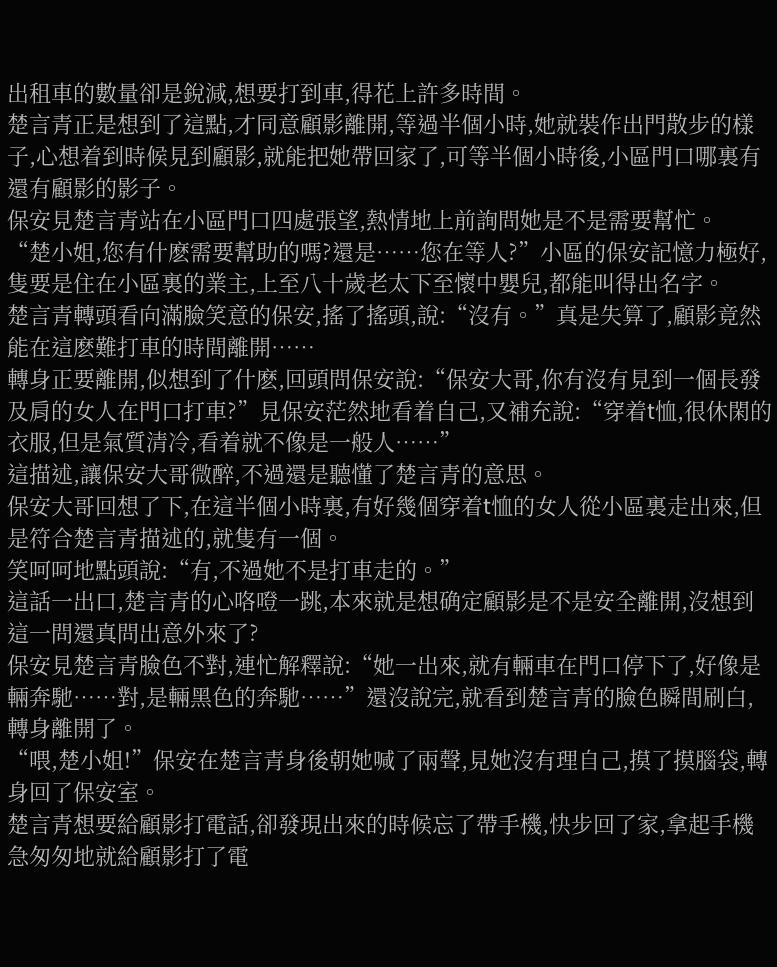出租車的數量卻是銳減,想要打到車,得花上許多時間。
楚言青正是想到了這點,才同意顧影離開,等過半個小時,她就裝作出門散步的樣子,心想着到時候見到顧影,就能把她帶回家了,可等半個小時後,小區門口哪裏有還有顧影的影子。
保安見楚言青站在小區門口四處張望,熱情地上前詢問她是不是需要幫忙。
“楚小姐,您有什麽需要幫助的嗎?還是……您在等人?”小區的保安記憶力極好,隻要是住在小區裏的業主,上至八十歲老太下至懷中嬰兒,都能叫得出名字。
楚言青轉頭看向滿臉笑意的保安,搖了搖頭,說:“沒有。”真是失算了,顧影竟然能在這麽難打車的時間離開……
轉身正要離開,似想到了什麽,回頭問保安說:“保安大哥,你有沒有見到一個長發及肩的女人在門口打車?”見保安茫然地看着自己,又補充說:“穿着t恤,很休閑的衣服,但是氣質清冷,看着就不像是一般人……”
這描述,讓保安大哥微醉,不過還是聽懂了楚言青的意思。
保安大哥回想了下,在這半個小時裏,有好幾個穿着t恤的女人從小區裏走出來,但是符合楚言青描述的,就隻有一個。
笑呵呵地點頭說:“有,不過她不是打車走的。”
這話一出口,楚言青的心咯噔一跳,本來就是想确定顧影是不是安全離開,沒想到這一問還真問出意外來了?
保安見楚言青臉色不對,連忙解釋說:“她一出來,就有輛車在門口停下了,好像是輛奔馳……對,是輛黑色的奔馳……”還沒說完,就看到楚言青的臉色瞬間刷白,轉身離開了。
“喂,楚小姐!”保安在楚言青身後朝她喊了兩聲,見她沒有理自己,摸了摸腦袋,轉身回了保安室。
楚言青想要給顧影打電話,卻發現出來的時候忘了帶手機,快步回了家,拿起手機急匆匆地就給顧影打了電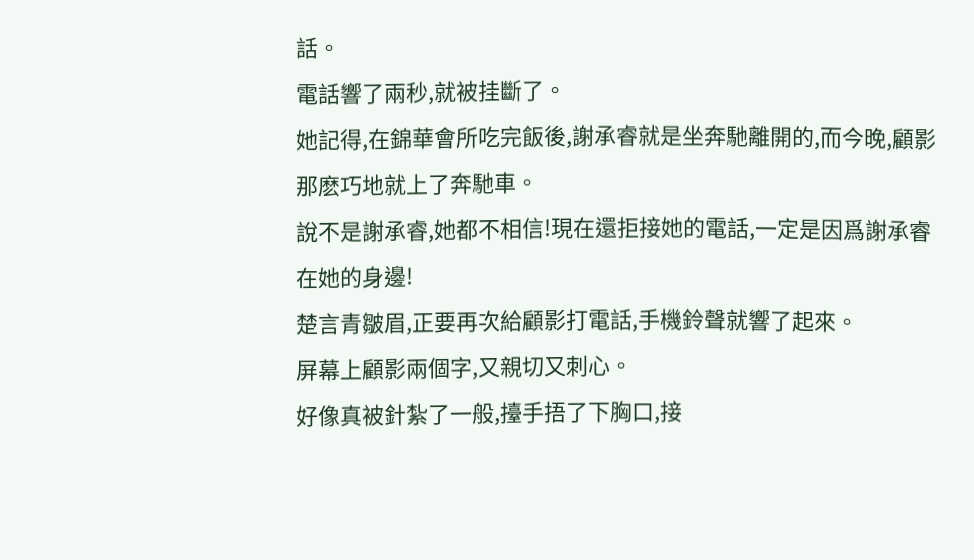話。
電話響了兩秒,就被挂斷了。
她記得,在錦華會所吃完飯後,謝承睿就是坐奔馳離開的,而今晚,顧影那麽巧地就上了奔馳車。
說不是謝承睿,她都不相信!現在還拒接她的電話,一定是因爲謝承睿在她的身邊!
楚言青皺眉,正要再次給顧影打電話,手機鈴聲就響了起來。
屏幕上顧影兩個字,又親切又刺心。
好像真被針紮了一般,擡手捂了下胸口,接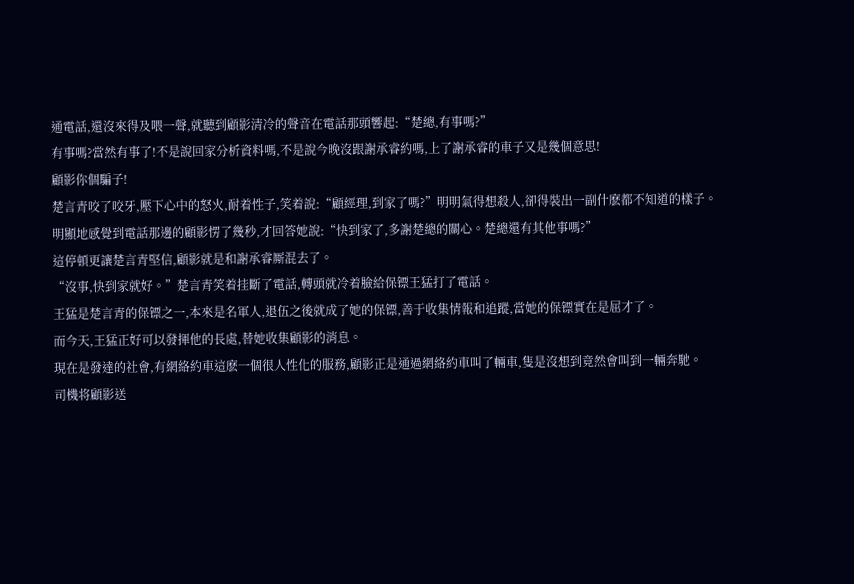通電話,還沒來得及喂一聲,就聽到顧影清冷的聲音在電話那頭響起:“楚總,有事嗎?”
有事嗎?當然有事了!不是說回家分析資料嗎,不是說今晚沒跟謝承睿約嗎,上了謝承睿的車子又是幾個意思!
顧影你個騙子!
楚言青咬了咬牙,壓下心中的怒火,耐着性子,笑着說:“顧經理,到家了嗎?”明明氣得想殺人,卻得裝出一副什麽都不知道的樣子。
明顯地感覺到電話那邊的顧影愣了幾秒,才回答她說:“快到家了,多謝楚總的關心。楚總還有其他事嗎?”
這停頓更讓楚言青堅信,顧影就是和謝承睿厮混去了。
“沒事,快到家就好。”楚言青笑着挂斷了電話,轉頭就冷着臉給保镖王猛打了電話。
王猛是楚言青的保镖之一,本來是名軍人,退伍之後就成了她的保镖,善于收集情報和追蹤,當她的保镖實在是屈才了。
而今天,王猛正好可以發揮他的長處,替她收集顧影的消息。
現在是發達的社會,有網絡約車這麽一個很人性化的服務,顧影正是通過網絡約車叫了輛車,隻是沒想到竟然會叫到一輛奔馳。
司機将顧影送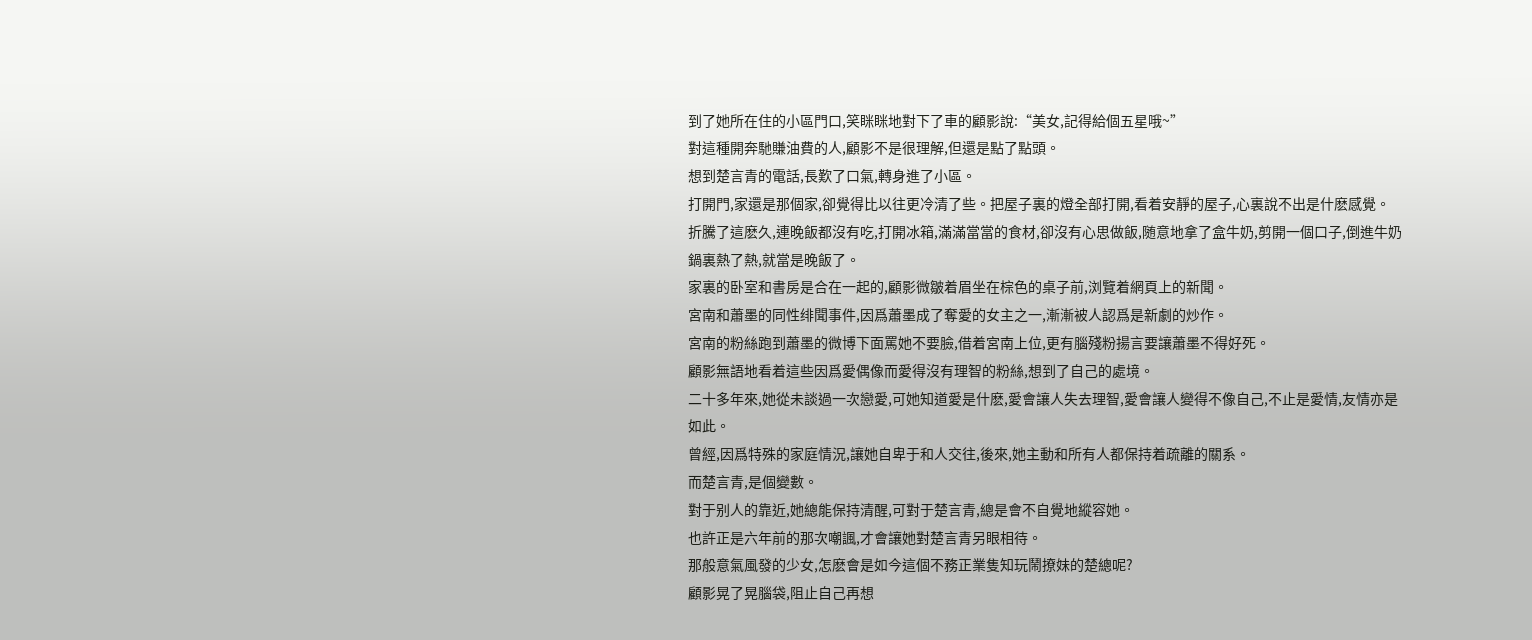到了她所在住的小區門口,笑眯眯地對下了車的顧影說:“美女,記得給個五星哦~”
對這種開奔馳賺油費的人,顧影不是很理解,但還是點了點頭。
想到楚言青的電話,長歎了口氣,轉身進了小區。
打開門,家還是那個家,卻覺得比以往更冷清了些。把屋子裏的燈全部打開,看着安靜的屋子,心裏說不出是什麽感覺。
折騰了這麽久,連晚飯都沒有吃,打開冰箱,滿滿當當的食材,卻沒有心思做飯,随意地拿了盒牛奶,剪開一個口子,倒進牛奶鍋裏熱了熱,就當是晚飯了。
家裏的卧室和書房是合在一起的,顧影微皺着眉坐在棕色的桌子前,浏覽着網頁上的新聞。
宮南和蕭墨的同性绯聞事件,因爲蕭墨成了奪愛的女主之一,漸漸被人認爲是新劇的炒作。
宮南的粉絲跑到蕭墨的微博下面罵她不要臉,借着宮南上位,更有腦殘粉揚言要讓蕭墨不得好死。
顧影無語地看着這些因爲愛偶像而愛得沒有理智的粉絲,想到了自己的處境。
二十多年來,她從未談過一次戀愛,可她知道愛是什麽,愛會讓人失去理智,愛會讓人變得不像自己,不止是愛情,友情亦是如此。
曾經,因爲特殊的家庭情況,讓她自卑于和人交往,後來,她主動和所有人都保持着疏離的關系。
而楚言青,是個變數。
對于别人的靠近,她總能保持清醒,可對于楚言青,總是會不自覺地縱容她。
也許正是六年前的那次嘲諷,才會讓她對楚言青另眼相待。
那般意氣風發的少女,怎麽會是如今這個不務正業隻知玩鬧撩妹的楚總呢?
顧影晃了晃腦袋,阻止自己再想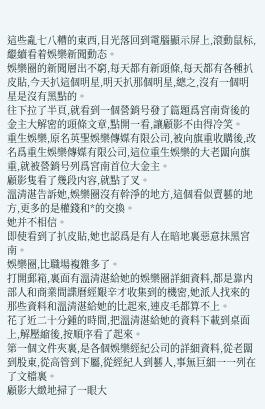這些亂七八糟的東西,目光落回到電腦顯示屏上,滾動鼠标,繼續看着娛樂新聞動态。
娛樂圈的新聞層出不窮,每天都有新頭條,每天都有各種扒皮貼,今天扒這個明星,明天扒那個明星,總之,沒有一個明星是沒有黑點的。
往下拉了半頁,就看到一個營銷号發了篇題爲宮南背後的金主大解密的頭條文章,點開一看,讓顧影不由得冷笑。
重生娛樂,原名英聖娛樂傳媒有限公司,被向旗重收購後,改名爲重生娛樂傳媒有限公司,這位重生娛樂的大老闆向旗重,就被營銷号列爲宮南首位大金主。
顧影隻看了幾段内容,就點了叉。
溫清湛告訴她,娛樂圈沒有幹淨的地方,這個看似賣藝的地方,更多的是權錢和*的交換。
她并不相信。
即使看到了扒皮貼,她也認爲是有人在暗地裏惡意抹黑宮南。
娛樂圈,比職場複雜多了。
打開郵箱,裏面有溫清湛給她的娛樂圈詳細資料,都是靠内部人和商業間諜曆經艱辛才收集到的機密,她派人找來的那些資料和溫清湛給她的比起來,連皮毛都算不上。
花了近二十分鍾的時間,把溫清湛給她的資料下載到桌面上,解壓縮後,按順序看了起來。
第一個文件夾裏,是各個娛樂經紀公司的詳細資料,從老闆到股東,從高管到下屬,從經紀人到藝人,事無巨細一一列在了文檔裏。
顧影大緻地掃了一眼大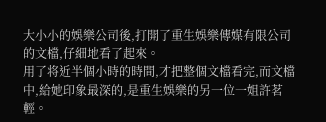大小小的娛樂公司後,打開了重生娛樂傳媒有限公司的文檔,仔細地看了起來。
用了将近半個小時的時間,才把整個文檔看完,而文檔中,給她印象最深的,是重生娛樂的另一位一姐許茗輕。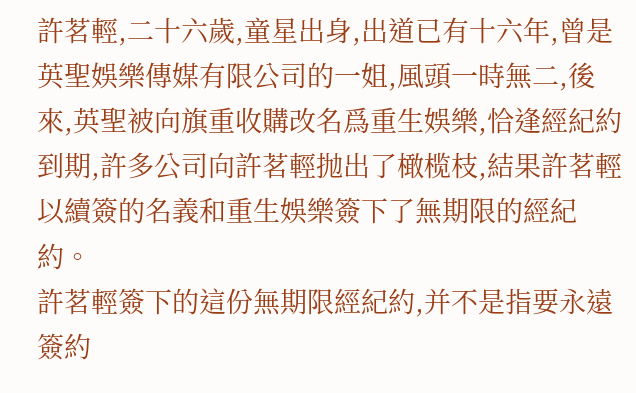許茗輕,二十六歲,童星出身,出道已有十六年,曾是英聖娛樂傳媒有限公司的一姐,風頭一時無二,後來,英聖被向旗重收購改名爲重生娛樂,恰逢經紀約到期,許多公司向許茗輕抛出了橄榄枝,結果許茗輕以續簽的名義和重生娛樂簽下了無期限的經紀約。
許茗輕簽下的這份無期限經紀約,并不是指要永遠簽約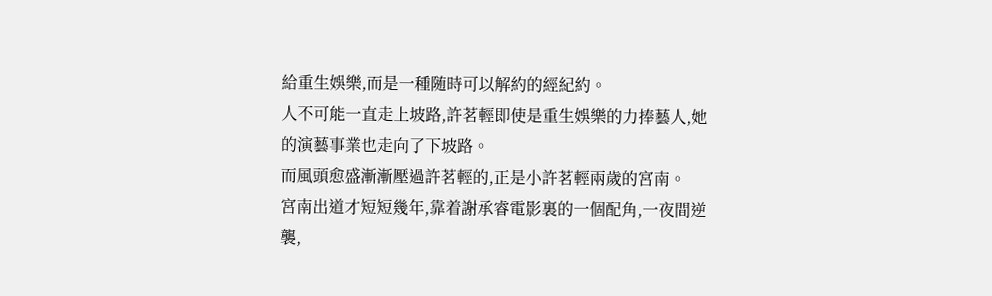給重生娛樂,而是一種随時可以解約的經紀約。
人不可能一直走上坡路,許茗輕即使是重生娛樂的力捧藝人,她的演藝事業也走向了下坡路。
而風頭愈盛漸漸壓過許茗輕的,正是小許茗輕兩歲的宮南。
宮南出道才短短幾年,靠着謝承睿電影裏的一個配角,一夜間逆襲,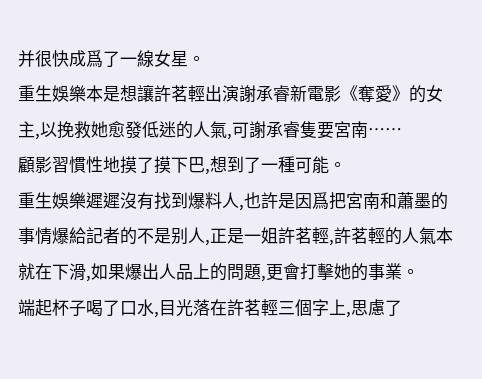并很快成爲了一線女星。
重生娛樂本是想讓許茗輕出演謝承睿新電影《奪愛》的女主,以挽救她愈發低迷的人氣,可謝承睿隻要宮南……
顧影習慣性地摸了摸下巴,想到了一種可能。
重生娛樂遲遲沒有找到爆料人,也許是因爲把宮南和蕭墨的事情爆給記者的不是别人,正是一姐許茗輕,許茗輕的人氣本就在下滑,如果爆出人品上的問題,更會打擊她的事業。
端起杯子喝了口水,目光落在許茗輕三個字上,思慮了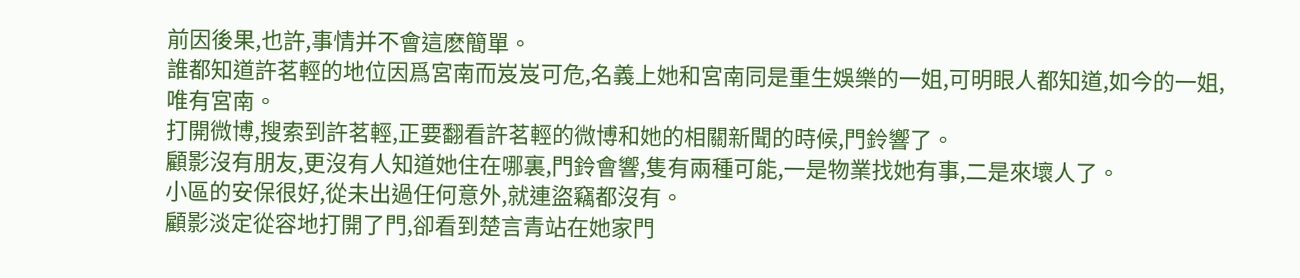前因後果,也許,事情并不會這麽簡單。
誰都知道許茗輕的地位因爲宮南而岌岌可危,名義上她和宮南同是重生娛樂的一姐,可明眼人都知道,如今的一姐,唯有宮南。
打開微博,搜索到許茗輕,正要翻看許茗輕的微博和她的相關新聞的時候,門鈴響了。
顧影沒有朋友,更沒有人知道她住在哪裏,門鈴會響,隻有兩種可能,一是物業找她有事,二是來壞人了。
小區的安保很好,從未出過任何意外,就連盜竊都沒有。
顧影淡定從容地打開了門,卻看到楚言青站在她家門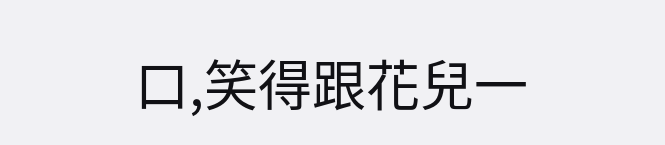口,笑得跟花兒一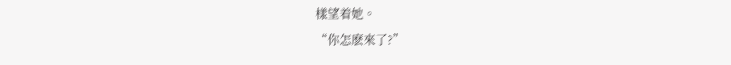樣望着她。
“你怎麽來了?”